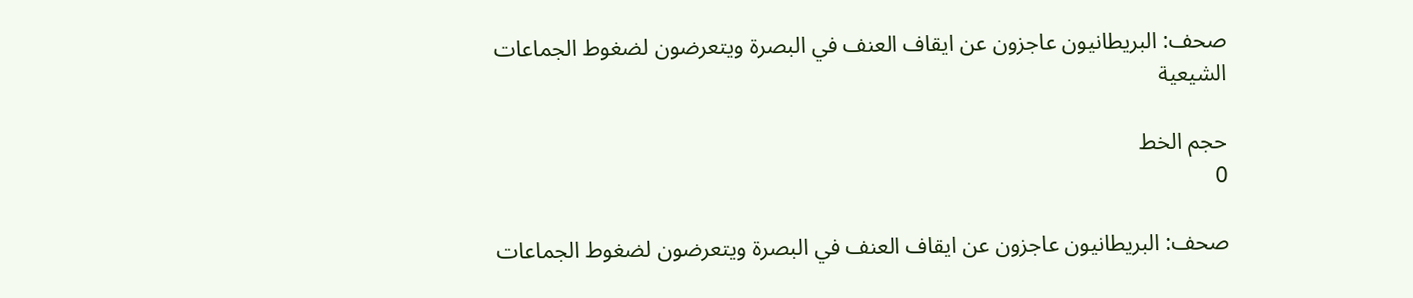صحف: البريطانيون عاجزون عن ايقاف العنف في البصرة ويتعرضون لضغوط الجماعات الشيعية

حجم الخط
0

صحف: البريطانيون عاجزون عن ايقاف العنف في البصرة ويتعرضون لضغوط الجماعات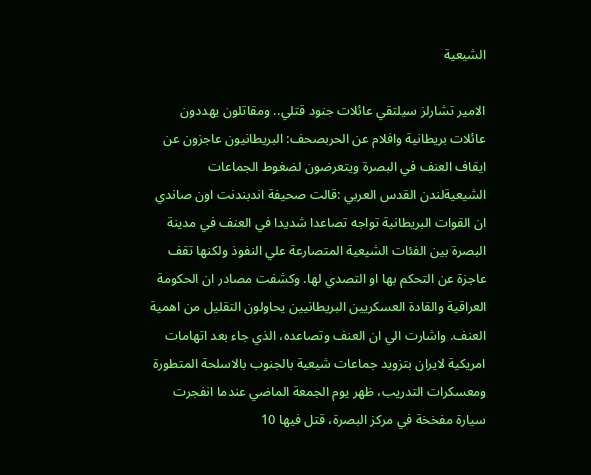الشيعية

الامير تشارلز سيلتقي عائلات جنود قتلي.. ومقاتلون يهددون عائلات بريطانية وافلام عن الحربصحف: البريطانيون عاجزون عن ايقاف العنف في البصرة ويتعرضون لضغوط الجماعات الشيعيةلندن القدس العربي :قالت صحيفة اندبندنت اون صاندي ان القوات البريطانية تواجه تصاعدا شديدا في العنف في مدينة البصرة بين الفئات الشيعية المتصارعة علي النفوذ ولكنها تقف عاجزة عن التحكم بها او التصدي لها. وكشفت مصادر ان الحكومة العراقية والقادة العسكريين البريطانيين يحاولون التقليل من اهمية العنف. واشارت الي ان العنف وتصاعده، الذي جاء بعد اتهامات امريكية لايران بتزويد جماعات شيعية بالجنوب بالاسلحة المتطورة ومعسكرات التدريب، ظهر يوم الجمعة الماضي عندما انفجرت سيارة مفخخة في مركز البصرة، قتل فيها 10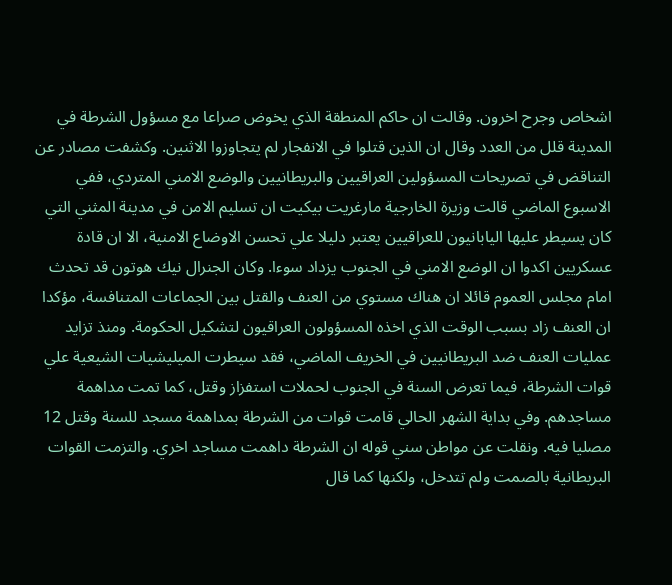اشخاص وجرح اخرون. وقالت ان حاكم المنطقة الذي يخوض صراعا مع مسؤول الشرطة في المدينة قلل من العدد وقال ان الذين قتلوا في الانفجار لم يتجاوزوا الاثنين. وكشفت مصادر عن التناقض في تصريحات المسؤولين العراقيين والبريطانيين والوضع الامني المتردي، ففي الاسبوع الماضي قالت وزيرة الخارجية مارغريت بيكيت ان تسليم الامن في مدينة المثني التي كان يسيطر عليها اليابانيون للعراقيين يعتبر دليلا علي تحسن الاوضاع الامنية، الا ان قادة عسكريين اكدوا ان الوضع الامني في الجنوب يزداد سوءا. وكان الجنرال نيك هوتون قد تحدث امام مجلس العموم قائلا ان هناك مستوي من العنف والقتل بين الجماعات المتنافسة، مؤكدا ان العنف زاد بسبب الوقت الذي اخذه المسؤولون العراقيون لتشكيل الحكومة. ومنذ تزايد عمليات العنف ضد البريطانيين في الخريف الماضي، فقد سيطرت الميليشيات الشيعية علي قوات الشرطة، فيما تعرض السنة في الجنوب لحملات استفزاز وقتل، كما تمت مداهمة مساجدهم. وفي بداية الشهر الحالي قامت قوات من الشرطة بمداهمة مسجد للسنة وقتل 12 مصليا فيه. ونقلت عن مواطن سني قوله ان الشرطة داهمت مساجد اخري. والتزمت القوات البريطانية بالصمت ولم تتدخل، ولكنها كما قال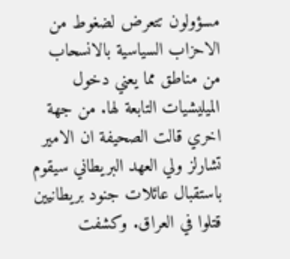مسؤولون تتعرض لضغوط من الاحزاب السياسية بالانسحاب من مناطق مما يعني دخول الميليشيات التابعة لها. من جهة اخري قالت الصحيفة ان الامير تشارلز ولي العهد البريطاني سيقوم باستقبال عائلات جنود بريطانيين قتلوا في العراق. وكشفت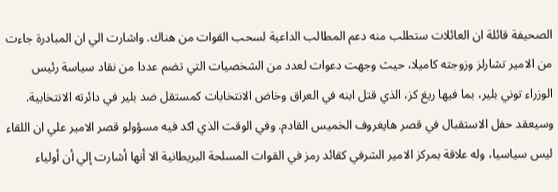الصحيفة قائلة ان العائلات ستطلب منه دعم المطالب الداعية لسحب القوات من هناك. واشارت الي ان المبادرة جاءت من الامير تشارلز وزوجته كاميلا، حيث وجهت دعوات لعدد من الشخصيات التي تضم عددا من نقاد سياسة رئيس الوزراء توني بلير، بما فيها ريغ كز، الذي قتل ابنه في العراق وخاض الانتخابات كمستقل ضد بلير في دائرته الانتخابية. وسيعقد حفل الاستقبال في قصر هايغروف الخميس القادم. وفي الوقت الذي اكد فيه مسؤولو قصر الامير علي ان اللقاء ليس سياسيا، وله علاقة بمركز الامير الشرفي كقائد رمز في القوات المسلحة البريطانية الا أنها أشارت إلي أن أولياء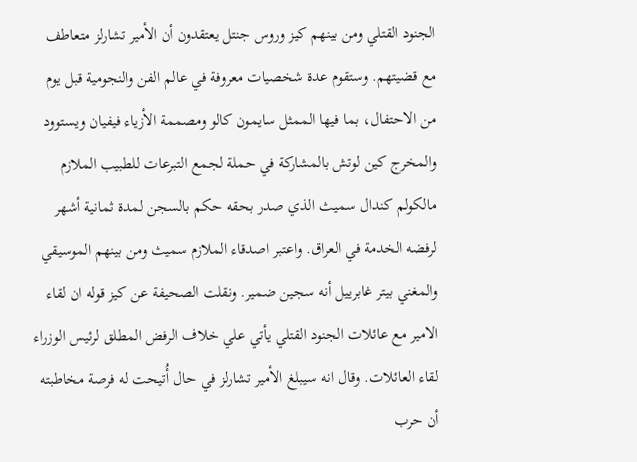الجنود القتلي ومن بينهم كيز وروس جنتل يعتقدون أن الأمير تشارلز متعاطف مع قضيتهم. وستقوم عدة شخصيات معروفة في عالم الفن والنجومية قبل يوم من الاحتفال، بما فيها الممثل سايمون كالو ومصممة الأزياء فيفيان ويستوود والمخرج كين لوتش بالمشاركة في حملة لجمع التبرعات للطبيب الملازم مالكولم كندال سميث الذي صدر بحقه حكم بالسجن لمدة ثمانية أشهر لرفضه الخدمة في العراق. واعتبر اصدقاء الملازم سميث ومن بينهم الموسيقي والمغني بيتر غابرييل أنه سجين ضمير. ونقلت الصحيفة عن كيز قوله ان لقاء الامير مع عائلات الجنود القتلي يأتي علي خلاف الرفض المطلق لرئيس الوزراء لقاء العائلات. وقال انه سيبلغ الأمير تشارلز في حال أُتيحت له فرصة مخاطبته أن حرب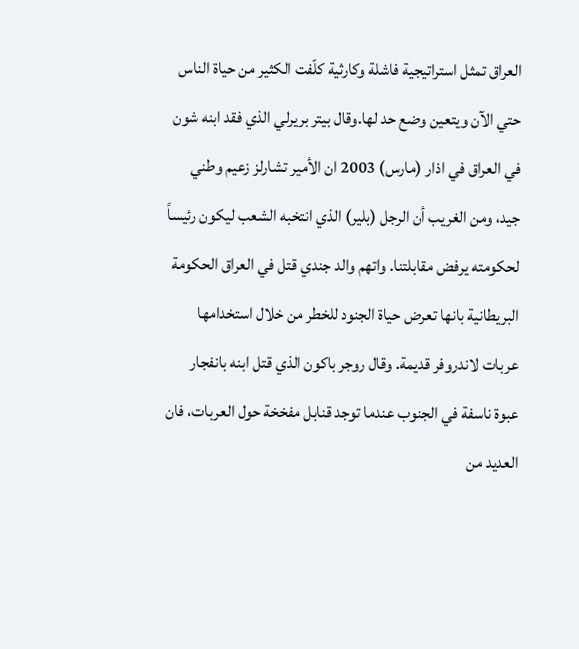العراق تمثل استراتيجية فاشلة وكارثية كلّفت الكثير من حياة الناس حتي الآن ويتعين وضع حد لها.وقال بيتر بريرلي الذي فقد ابنه شون في العراق في اذار (مارس) 2003 ان الأمير تشارلز زعيم وطني جيد، ومن الغريب أن الرجل (بلير) الذي انتخبه الشعب ليكون رئيساً لحكومته يرفض مقابلتنا. واتهم والد جندي قتل في العراق الحكومة البريطانية بانها تعرض حياة الجنود للخطر من خلال استخدامها عربات لاندروفر قديمة. وقال روجر باكون الذي قتل ابنه بانفجار عبوة ناسفة في الجنوب عندما توجد قنابل مفخخة حول العربات، فان العديد من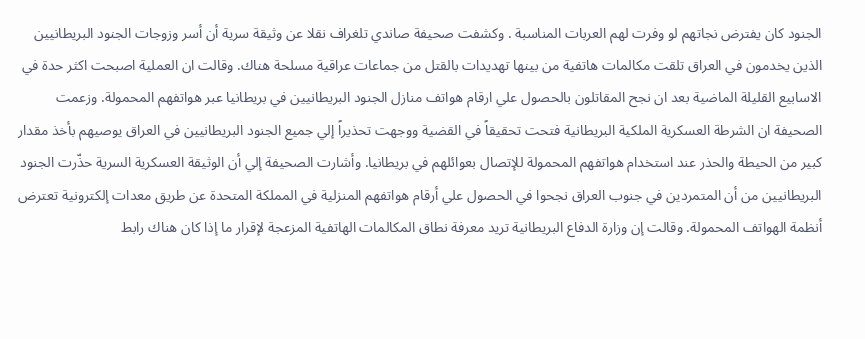الجنود كان يفترض نجاتهم لو وفرت لهم العربات المناسبة . وكشفت صحيفة صاندي تلغراف نقلا عن وثيقة سرية أن أسر وزوجات الجنود البريطانيين الذين يخدمون في العراق تلقت مكالمات هاتفية من بينها تهديدات بالقتل من جماعات عراقية مسلحة هناك. وقالت ان العملية اصبحت اكثر حدة في الاسابيع القليلة الماضية بعد ان نجح المقاتلون بالحصول علي ارقام هواتف منازل الجنود البريطانيين في بريطانيا عبر هواتفهم المحمولة. وزعمت الصحيفة ان الشرطة العسكرية الملكية البريطانية فتحت تحقيقاً في القضية ووجهت تحذيراً إلي جميع الجنود البريطانيين في العراق يوصيهم بأخذ مقدار كبير من الحيطة والحذر عند استخدام هواتفهم المحمولة للإتصال بعوائلهم في بريطانيا. وأشارت الصحيفة إلي أن الوثيقة العسكرية السرية حذّرت الجنود البريطانيين من أن المتمردين في جنوب العراق نجحوا في الحصول علي أرقام هواتفهم المنزلية في المملكة المتحدة عن طريق معدات إلكترونية تعترض أنظمة الهواتف المحمولة. وقالت إن وزارة الدفاع البريطانية تريد معرفة نطاق المكالمات الهاتفية المزعجة لإقرار ما إذا كان هناك رابط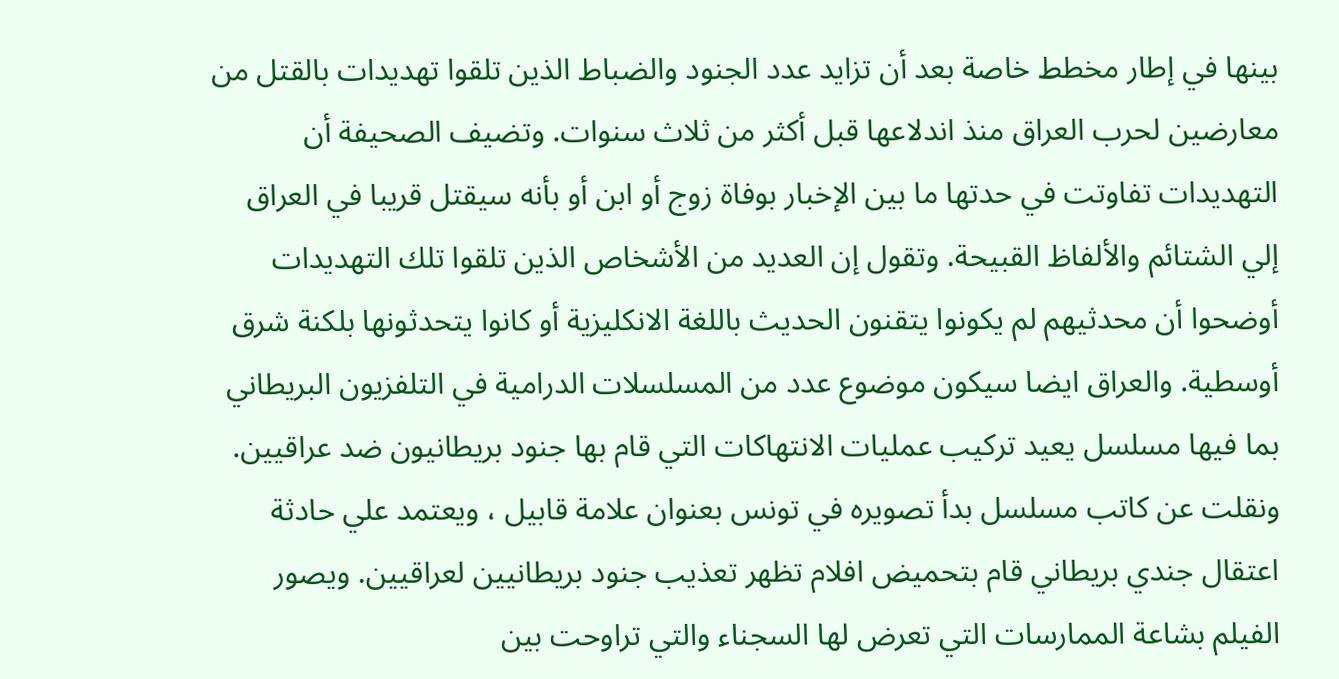بينها في إطار مخطط خاصة بعد أن تزايد عدد الجنود والضباط الذين تلقوا تهديدات بالقتل من معارضين لحرب العراق منذ اندلاعها قبل أكثر من ثلاث سنوات. وتضيف الصحيفة أن التهديدات تفاوتت في حدتها ما بين الإخبار بوفاة زوج أو ابن أو بأنه سيقتل قريبا في العراق إلي الشتائم والألفاظ القبيحة. وتقول إن العديد من الأشخاص الذين تلقوا تلك التهديدات أوضحوا أن محدثيهم لم يكونوا يتقنون الحديث باللغة الانكليزية أو كانوا يتحدثونها بلكنة شرق أوسطية. والعراق ايضا سيكون موضوع عدد من المسلسلات الدرامية في التلفزيون البريطاني بما فيها مسلسل يعيد تركيب عمليات الانتهاكات التي قام بها جنود بريطانيون ضد عراقيين. ونقلت عن كاتب مسلسل بدأ تصويره في تونس بعنوان علامة قابيل ، ويعتمد علي حادثة اعتقال جندي بريطاني قام بتحميض افلام تظهر تعذيب جنود بريطانيين لعراقيين. ويصور الفيلم بشاعة الممارسات التي تعرض لها السجناء والتي تراوحت بين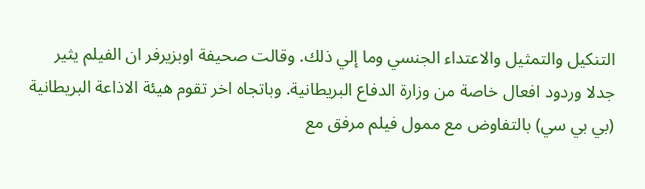التنكيل والتمثيل والاعتداء الجنسي وما إلي ذلك. وقالت صحيفة اوبزيرفر ان الفيلم يثير جدلا وردود افعال خاصة من وزارة الدفاع البريطانية. وباتجاه اخر تقوم هيئة الاذاعة البريطانية (بي بي سي) بالتفاوض مع ممول فيلم مرفق مع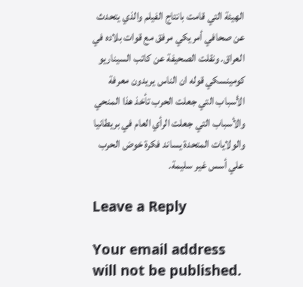الهيئة التي قامت بانتاج الفيلم والذي يتحدث عن صحافي أمريكي مرفق مع قوات بلاده في العراق. ونقلت الصحيفة عن كاتب السيناريو كومينسكي قوله ان الناس يريدون معرفة الأسباب التي جعلت الحرب تأخذ هذا المنحي والأسباب التي جعلت الرأي العام في بريطانيا والولايات المتحدة يساند فكرة خوض الحرب علي أسس غير سليمة.

Leave a Reply

Your email address will not be published.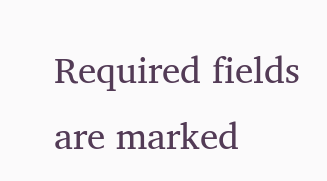Required fields are marked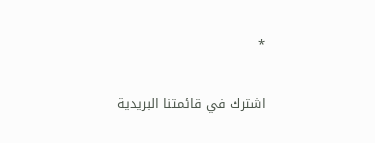*

اشترك في قائمتنا البريدية